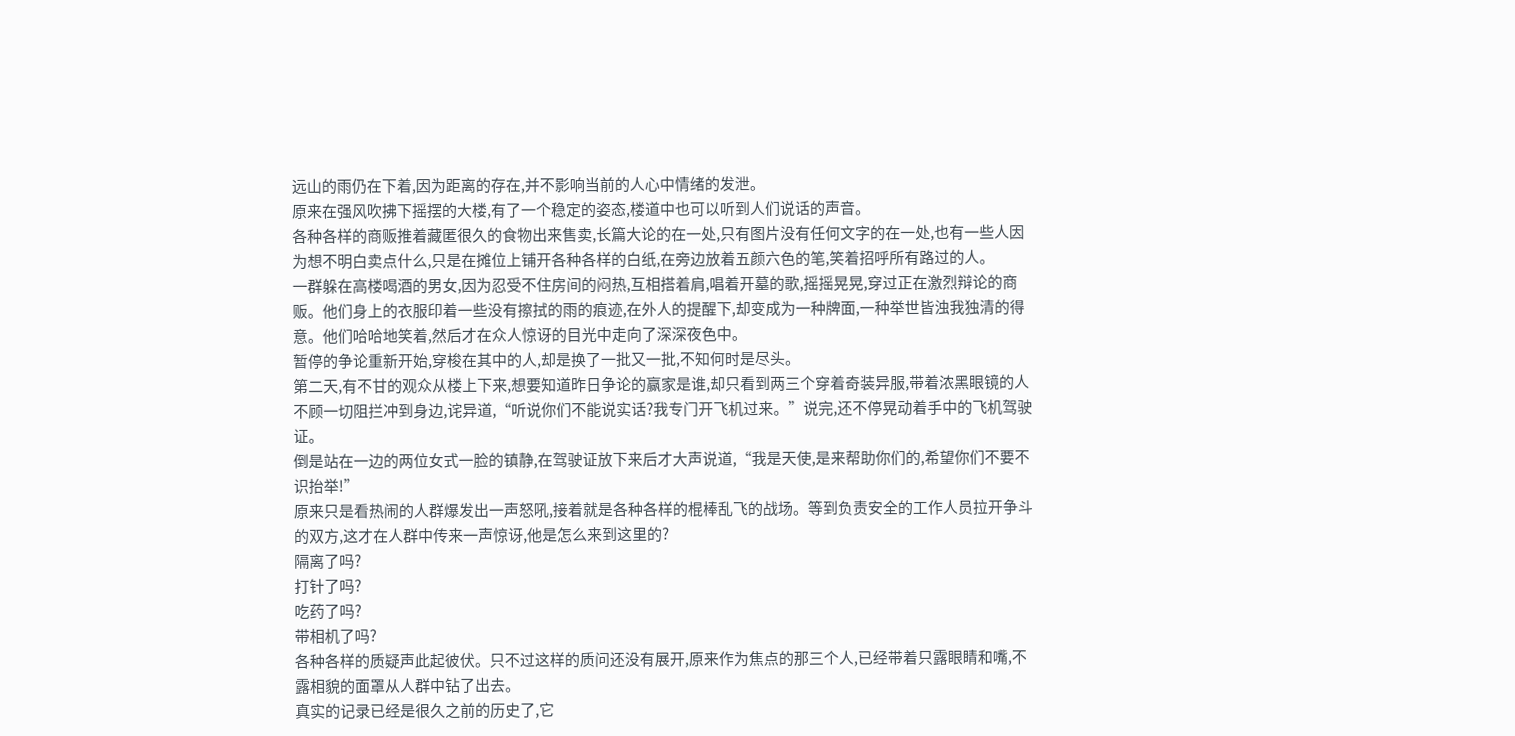远山的雨仍在下着,因为距离的存在,并不影响当前的人心中情绪的发泄。
原来在强风吹拂下摇摆的大楼,有了一个稳定的姿态,楼道中也可以听到人们说话的声音。
各种各样的商贩推着藏匿很久的食物出来售卖,长篇大论的在一处,只有图片没有任何文字的在一处,也有一些人因为想不明白卖点什么,只是在摊位上铺开各种各样的白纸,在旁边放着五颜六色的笔,笑着招呼所有路过的人。
一群躲在高楼喝酒的男女,因为忍受不住房间的闷热,互相搭着肩,唱着开墓的歌,摇摇晃晃,穿过正在激烈辩论的商贩。他们身上的衣服印着一些没有擦拭的雨的痕迹,在外人的提醒下,却变成为一种牌面,一种举世皆浊我独清的得意。他们哈哈地笑着,然后才在众人惊讶的目光中走向了深深夜色中。
暂停的争论重新开始,穿梭在其中的人,却是换了一批又一批,不知何时是尽头。
第二天,有不甘的观众从楼上下来,想要知道昨日争论的赢家是谁,却只看到两三个穿着奇装异服,带着浓黑眼镜的人不顾一切阻拦冲到身边,诧异道,“听说你们不能说实话?我专门开飞机过来。”说完,还不停晃动着手中的飞机驾驶证。
倒是站在一边的两位女式一脸的镇静,在驾驶证放下来后才大声说道,“我是天使,是来帮助你们的,希望你们不要不识抬举!”
原来只是看热闹的人群爆发出一声怒吼,接着就是各种各样的棍棒乱飞的战场。等到负责安全的工作人员拉开争斗的双方,这才在人群中传来一声惊讶,他是怎么来到这里的?
隔离了吗?
打针了吗?
吃药了吗?
带相机了吗?
各种各样的质疑声此起彼伏。只不过这样的质问还没有展开,原来作为焦点的那三个人,已经带着只露眼睛和嘴,不露相貌的面罩从人群中钻了出去。
真实的记录已经是很久之前的历史了,它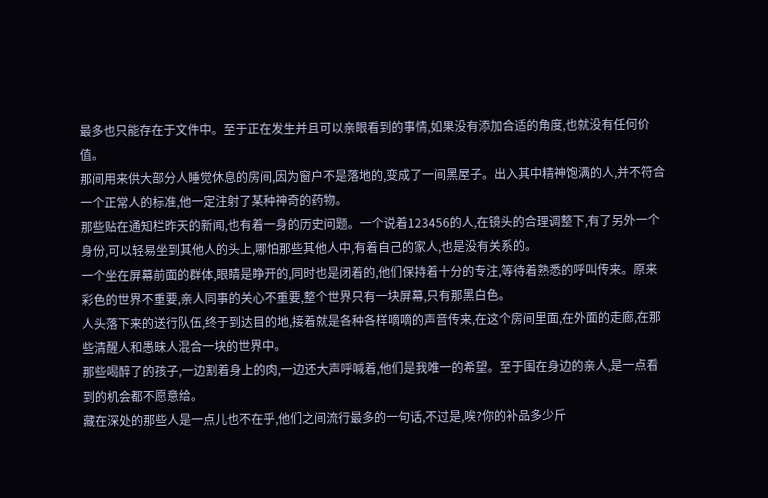最多也只能存在于文件中。至于正在发生并且可以亲眼看到的事情,如果没有添加合适的角度,也就没有任何价值。
那间用来供大部分人睡觉休息的房间,因为窗户不是落地的,变成了一间黑屋子。出入其中精神饱满的人,并不符合一个正常人的标准,他一定注射了某种神奇的药物。
那些贴在通知栏昨天的新闻,也有着一身的历史问题。一个说着123456的人,在镜头的合理调整下,有了另外一个身份,可以轻易坐到其他人的头上,哪怕那些其他人中,有着自己的家人,也是没有关系的。
一个坐在屏幕前面的群体,眼睛是睁开的,同时也是闭着的,他们保持着十分的专注,等待着熟悉的呼叫传来。原来彩色的世界不重要,亲人同事的关心不重要,整个世界只有一块屏幕,只有那黑白色。
人头落下来的送行队伍,终于到达目的地,接着就是各种各样嘀嘀的声音传来,在这个房间里面,在外面的走廊,在那些清醒人和愚昧人混合一块的世界中。
那些喝醉了的孩子,一边割着身上的肉,一边还大声呼喊着,他们是我唯一的希望。至于围在身边的亲人,是一点看到的机会都不愿意给。
藏在深处的那些人是一点儿也不在乎,他们之间流行最多的一句话,不过是,唉?你的补品多少斤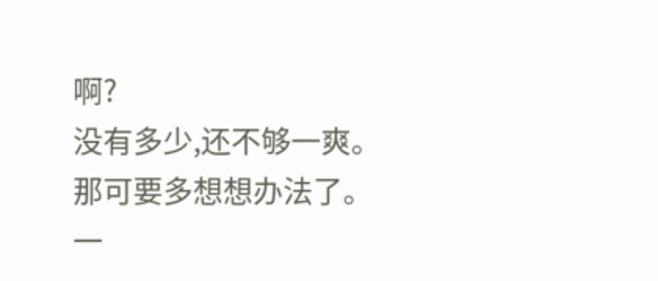啊?
没有多少,还不够一爽。
那可要多想想办法了。
一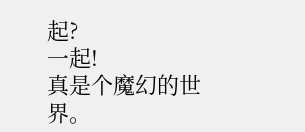起?
一起!
真是个魔幻的世界。